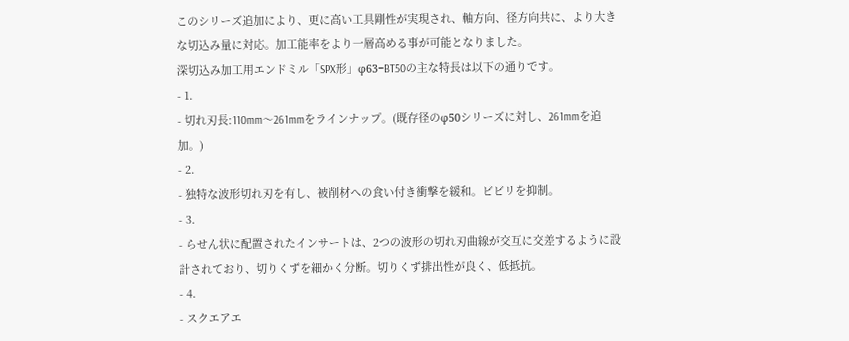このシリーズ追加により、更に高い工具剛性が実現され、軸方向、径方向共に、より大きな切込み量に対応。加工能率をより一層高める事が可能となりました。
深切込み加工用エンドミル「SPX形」φ63−BT50の主な特長は以下の通りです。
- 1.
- 切れ刃長:110mm〜261mmをラインナップ。(既存径のφ50シリーズに対し、261mmを追加。)
- 2.
- 独特な波形切れ刃を有し、被削材への食い付き衝撃を緩和。ビビリを抑制。
- 3.
- らせん状に配置されたインサートは、2つの波形の切れ刃曲線が交互に交差するように設計されており、切りくずを細かく分断。切りくず排出性が良く、低抵抗。
- 4.
- スクエアエ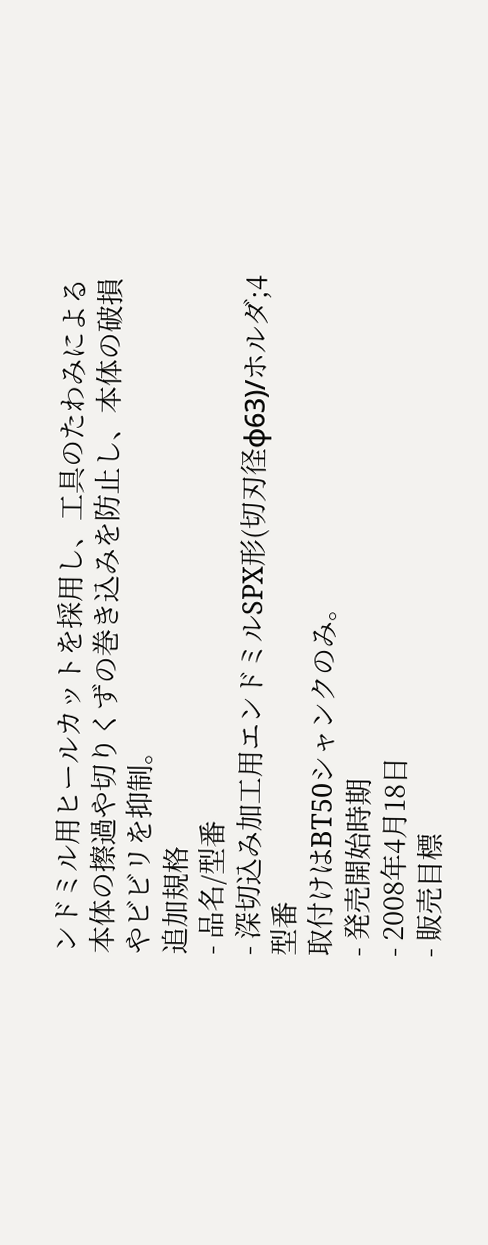ンドミル用ヒールカットを採用し、工具のたわみによる本体の擦過や切りくずの巻き込みを防止し、本体の破損やビビリを抑制。
追加規格
- 品名/型番
- 深切込み加工用エンドミルSPX形(切刃径φ63)/ホルダ;4型番
取付けはBT50シャンクのみ。
- 発売開始時期
- 2008年4月18日
- 販売目標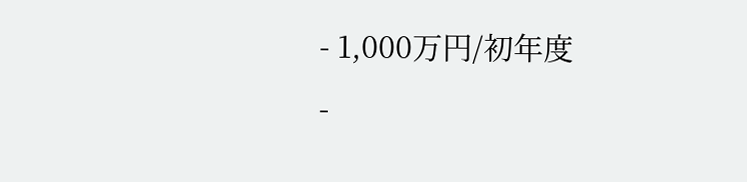- 1,000万円/初年度
-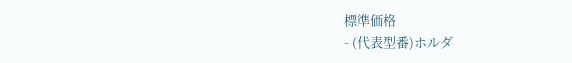標準価格
- (代表型番)ホルダ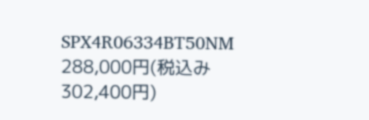SPX4R06334BT50NM 288,000円(税込み302,400円)